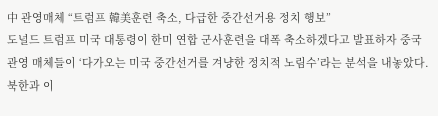中 관영매체 “트럼프 韓美훈련 축소, 다급한 중간선거용 정치 행보”
도널드 트럼프 미국 대통령이 한미 연합 군사훈련을 대폭 축소하겠다고 발표하자 중국 관영 매체들이 ‘다가오는 미국 중간선거를 겨냥한 정치적 노림수’라는 분석을 내놓았다. 북한과 이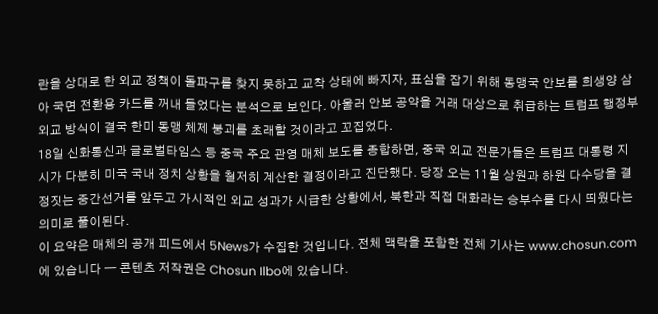란을 상대로 한 외교 정책이 돌파구를 찾지 못하고 교착 상태에 빠지자, 표심을 잡기 위해 동맹국 안보를 희생양 삼아 국면 전환용 카드를 꺼내 들었다는 분석으로 보인다. 아울러 안보 공약을 거래 대상으로 취급하는 트럼프 행정부 외교 방식이 결국 한미 동맹 체제 붕괴를 초래할 것이라고 꼬집었다.
18일 신화통신과 글로벌타임스 등 중국 주요 관영 매체 보도를 종합하면, 중국 외교 전문가들은 트럼프 대통령 지시가 다분히 미국 국내 정치 상황을 철저히 계산한 결정이라고 진단했다. 당장 오는 11월 상원과 하원 다수당을 결정짓는 중간선거를 앞두고 가시적인 외교 성과가 시급한 상황에서, 북한과 직접 대화라는 승부수를 다시 띄웠다는 의미로 풀이된다.
이 요약은 매체의 공개 피드에서 5News가 수집한 것입니다. 전체 맥락을 포함한 전체 기사는 www.chosun.com에 있습니다 — 콘텐츠 저작권은 Chosun Ilbo에 있습니다.